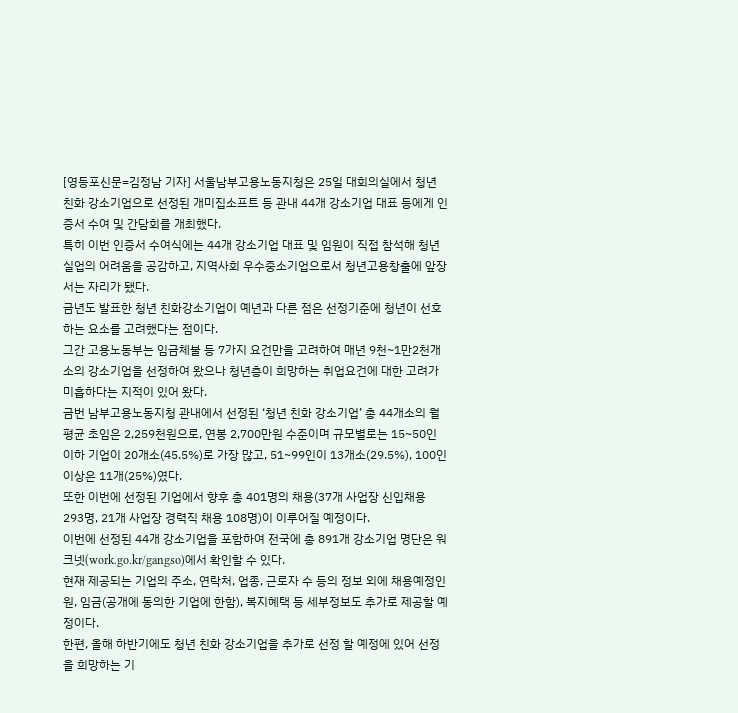[영등포신문=김정남 기자] 서울남부고용노동지청은 25일 대회의실에서 청년 친화 강소기업으로 선정된 개미집소프트 등 관내 44개 강소기업 대표 등에게 인증서 수여 및 간담회를 개최했다.
특히 이번 인증서 수여식에는 44개 강소기업 대표 및 임원이 직접 참석해 청년실업의 어려움을 공감하고, 지역사회 우수중소기업으로서 청년고용창출에 앞장서는 자리가 됐다.
금년도 발표한 청년 친화강소기업이 예년과 다른 점은 선정기준에 청년이 선호하는 요소를 고려했다는 점이다.
그간 고용노동부는 임금체불 등 7가지 요건만을 고려하여 매년 9천~1만2천개소의 강소기업을 선정하여 왔으나 청년층이 희망하는 취업요건에 대한 고려가 미흡하다는 지적이 있어 왔다.
금번 남부고용노동지청 관내에서 선정된 ‘청년 친화 강소기업’ 총 44개소의 월 평균 초임은 2,259천원으로, 연봉 2,700만원 수준이며 규모별로는 15~50인 이하 기업이 20개소(45.5%)로 가장 많고, 51~99인이 13개소(29.5%), 100인 이상은 11개(25%)였다.
또한 이번에 선정된 기업에서 향후 총 401명의 채용(37개 사업장 신입채용 293명, 21개 사업장 경력직 채용 108명)이 이루어질 예정이다.
이번에 선정된 44개 강소기업을 포함하여 전국에 총 891개 강소기업 명단은 워크넷(work.go.kr/gangso)에서 확인할 수 있다.
현재 제공되는 기업의 주소, 연락처, 업종, 근로자 수 등의 정보 외에 채용예정인원, 임금(공개에 동의한 기업에 한함), 복지혜택 등 세부정보도 추가로 제공할 예정이다.
한편, 올해 하반기에도 청년 친화 강소기업을 추가로 선정 할 예정에 있어 선정을 희망하는 기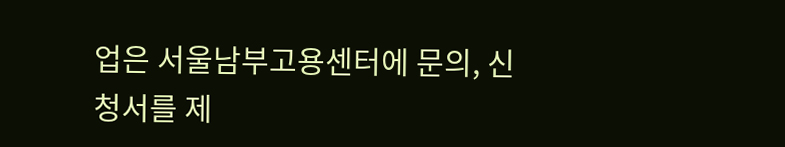업은 서울남부고용센터에 문의, 신청서를 제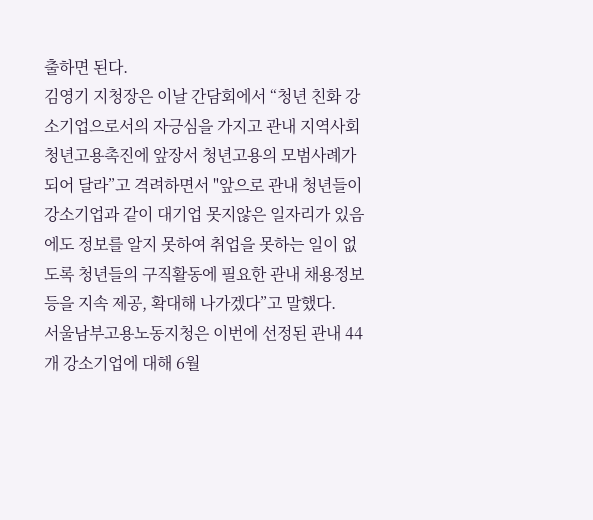출하면 된다.
김영기 지청장은 이날 간담회에서 “청년 친화 강소기업으로서의 자긍심을 가지고 관내 지역사회 청년고용촉진에 앞장서 청년고용의 모범사례가 되어 달라”고 격려하면서 "앞으로 관내 청년들이 강소기업과 같이 대기업 못지않은 일자리가 있음에도 정보를 알지 못하여 취업을 못하는 일이 없도록 청년들의 구직활동에 필요한 관내 채용정보 등을 지속 제공, 확대해 나가겠다”고 말했다.
서울남부고용노동지청은 이번에 선정된 관내 44개 강소기업에 대해 6월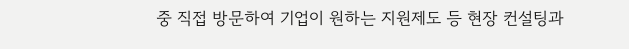중 직접 방문하여 기업이 원하는 지원제도 등 현장 컨설팅과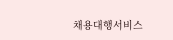채용대행서비스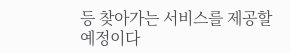등 찾아가는 서비스를 제공할 예정이다